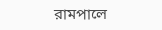রামপালে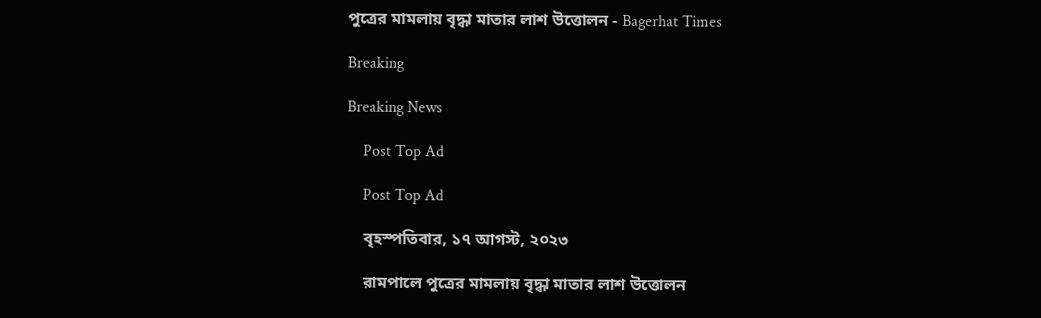পুত্রের মামলায় বৃদ্ধা মাতার লাশ উত্তোলন - Bagerhat Times

Breaking

Breaking News

    Post Top Ad

    Post Top Ad

    বৃহস্পতিবার, ১৭ আগস্ট, ২০২৩

    রামপালে পুত্রের মামলায় বৃদ্ধা মাতার লাশ উত্তোলন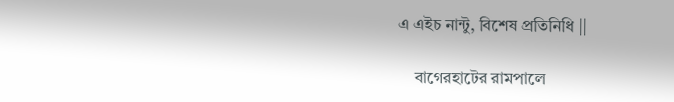এ এইচ নান্টু, বিশেষ প্রতিনিধি ||

    বাগেরহাটের রামপালে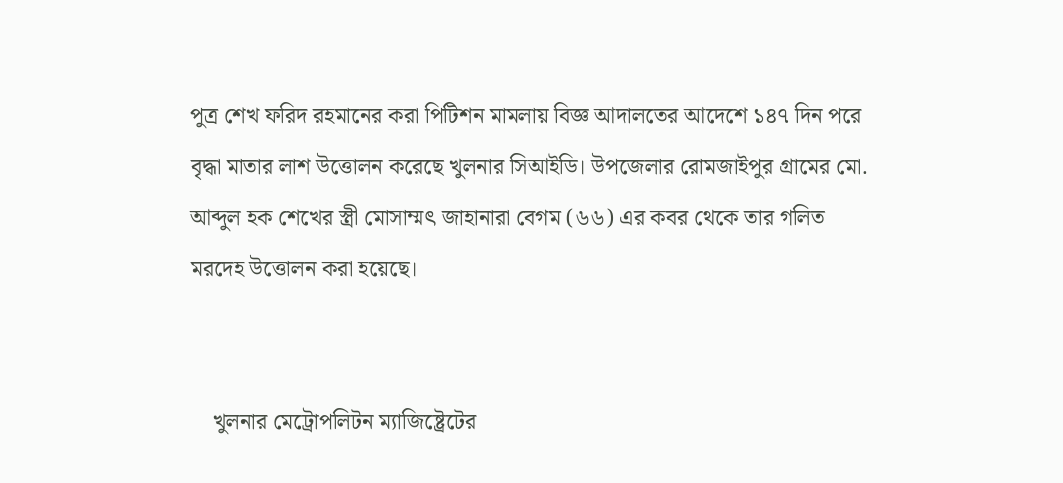পুত্র শেখ ফরিদ রহমানের করা পিটিশন মামলায় বিজ্ঞ আদালতের আদেশে ১৪৭ দিন পরে বৃদ্ধা মাতার লাশ উত্তোলন করেছে খুলনার সিআইডি। উপজেলার রোমজাইপুর গ্রামের মো. আব্দুল হক শেখের স্ত্রী মোসাম্মৎ জাহানারা বেগম (৬৬) এর কবর থেকে তার গলিত মরদেহ উত্তোলন করা হয়েছে।


    খুলনার মেট্রোপলিটন ম্যাজিষ্ট্রেটের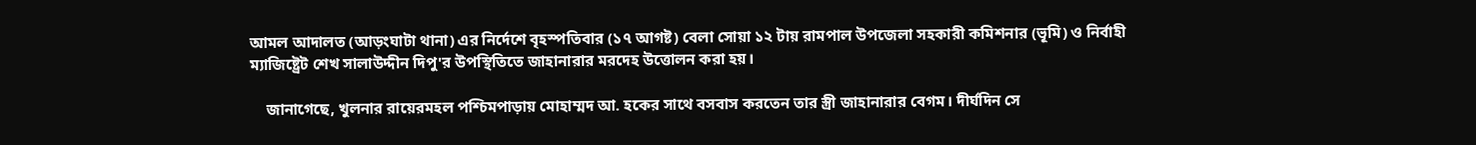আমল আদালত (আড়ংঘাটা থানা) এর নির্দেশে বৃহস্পতিবার (১৭ আগষ্ট) বেলা সোয়া ১২ টায় রামপাল উপজেলা সহকারী কমিশনার (ভূমি) ও নির্বাহী ম্যাজিষ্ট্রেট শেখ সালাউদ্দীন দিপু'র উপস্থিতিতে জাহানারার মরদেহ উত্তোলন করা হয়।

    জানাগেছে, খুলনার রায়েরমহল পশ্চিমপাড়ায় মোহাম্মদ আ. হকের সাথে বসবাস করতেন তার স্ত্রী জাহানারার বেগম। দীর্ঘদিন সে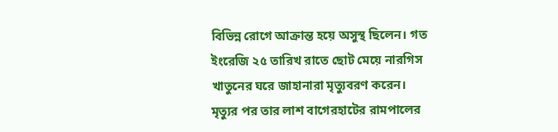বিভিন্ন রোগে আক্রান্ত হয়ে অসুস্থ ছিলেন। গত ইংরেজি ২৫ তারিখ রাতে ছোট মেয়ে নারগিস খাতুনের ঘরে জাহানারা মৃত্যুবরণ করেন। মৃত্যুর পর তার লাশ বাগেরহাটের রামপালের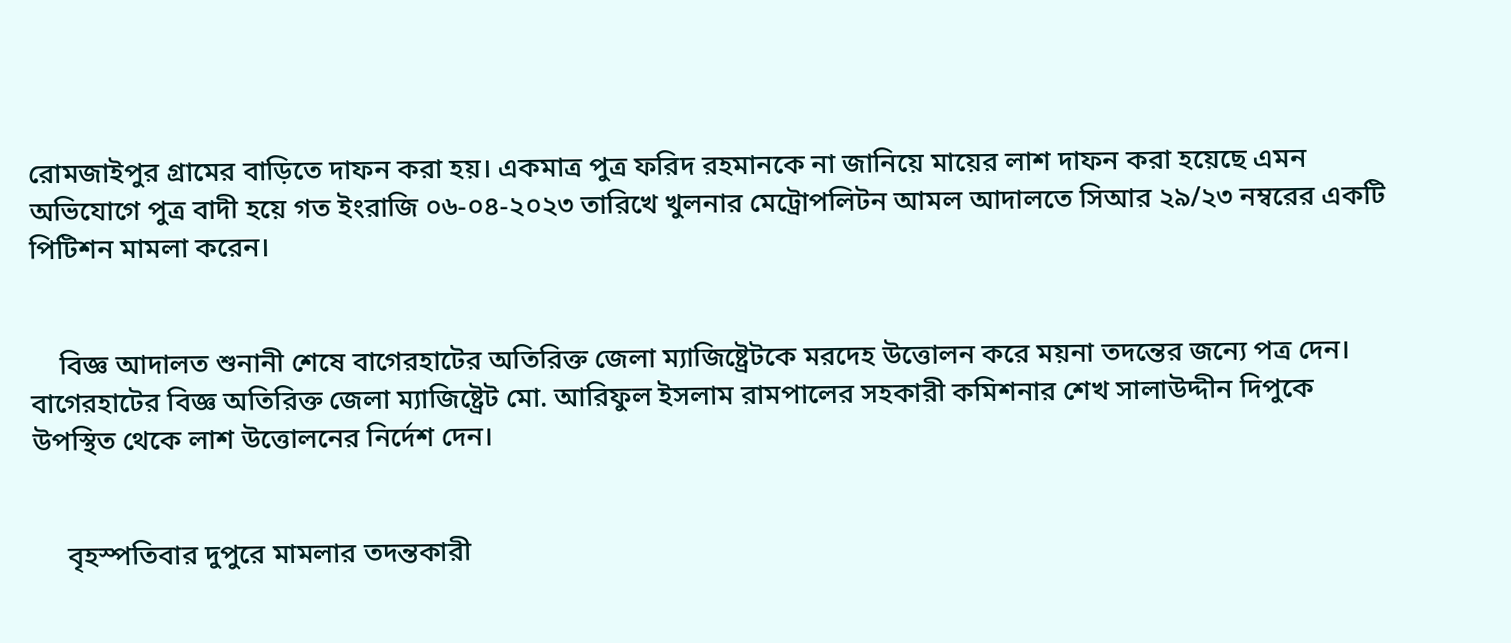রোমজাইপুর গ্রামের বাড়িতে দাফন করা হয়। একমাত্র পুত্র ফরিদ রহমানকে না জানিয়ে মায়ের লাশ দাফন করা হয়েছে এমন অভিযোগে পুত্র বাদী হয়ে গত ইংরাজি ০৬-০৪-২০২৩ তারিখে খুলনার মেট্রোপলিটন আমল আদালতে সিআর ২৯/২৩ নম্বরের একটি পিটিশন মামলা করেন।


    বিজ্ঞ আদালত শুনানী শেষে বাগেরহাটের অতিরিক্ত জেলা ম্যাজিষ্ট্রেটকে মরদেহ উত্তোলন করে ময়না তদন্তের জন্যে পত্র দেন। বাগেরহাটের বিজ্ঞ অতিরিক্ত জেলা ম্যাজিষ্ট্রেট মো. আরিফুল ইসলাম রামপালের সহকারী কমিশনার শেখ সালাউদ্দীন দিপুকে উপস্থিত থেকে লাশ উত্তোলনের নির্দেশ দেন।


     বৃহস্পতিবার দুপুরে মামলার তদন্তকারী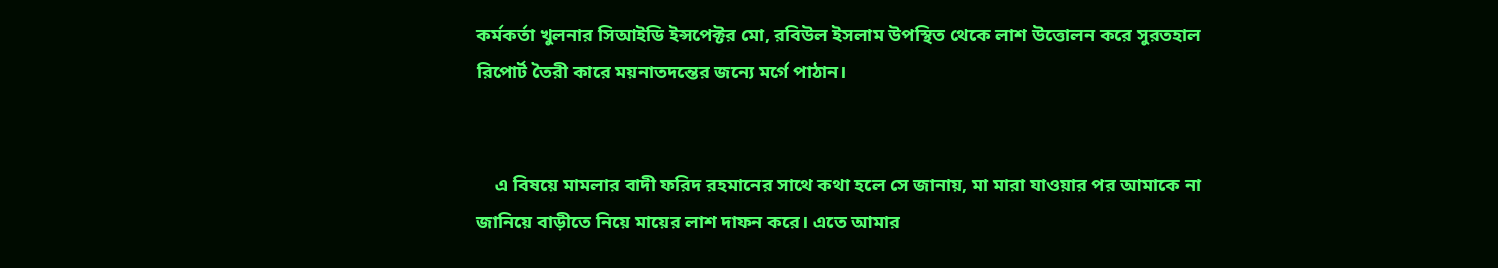কর্মকর্তা খুলনার সিআইডি ইন্সপেক্টর মো, রবিউল ইসলাম উপস্থিত থেকে লাশ উত্তোলন করে সুরতহাল রিপোর্ট তৈরী কারে ময়নাতদন্তের জন্যে মর্গে পাঠান।


    এ বিষয়ে মামলার বাদী ফরিদ রহমানের সাথে কথা হলে সে জানায়, মা মারা যাওয়ার পর আমাকে না জানিয়ে বাড়ীতে নিয়ে মায়ের লাশ দাফন করে। এতে আমার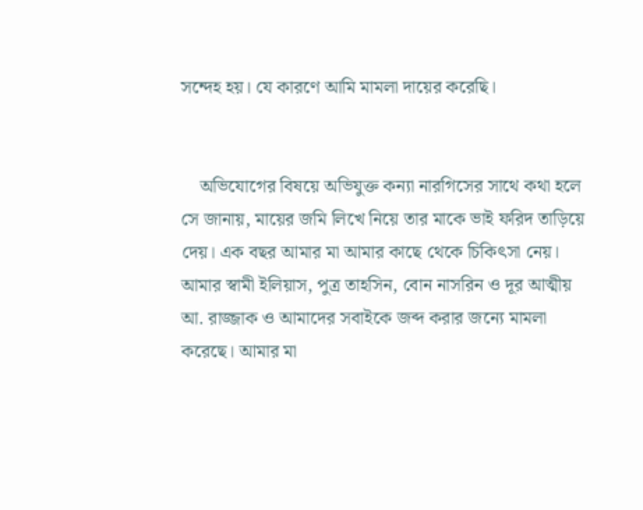সন্দেহ হয়। যে কারণে আমি মামলা দায়ের করেছি।


    অভিযোগের বিষয়ে অভিযুক্ত কন্যা নারগিসের সাথে কথা হলে সে জানায়, মায়ের জমি লিখে নিয়ে তার মাকে ভাই ফরিদ তাড়িয়ে দেয়। এক বছর আমার মা আমার কাছে থেকে চিকিৎসা নেয়। আমার স্বামী ইলিয়াস, পুত্র তাহসিন, বোন নাসরিন ও দূর আত্মীয় আ. রাজ্জাক ও আমাদের সবাইকে জব্দ করার জন্যে মামলা করেছে। আমার মা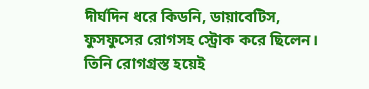দীর্ঘদিন ধরে কিডনি, ডায়াবেটিস, ফুসফুসের রোগসহ স্ট্রোক করে ছিলেন। তিনি রোগগ্রস্ত হয়েই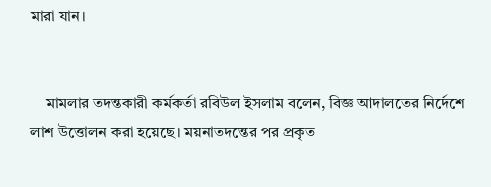মারা যান।


    মামলার তদন্তকারী কর্মকর্তা রবিউল ইসলাম বলেন, বিজ্ঞ আদালতের নির্দেশে লাশ উত্তোলন করা হয়েছে। ময়নাতদন্তের পর প্রকৃত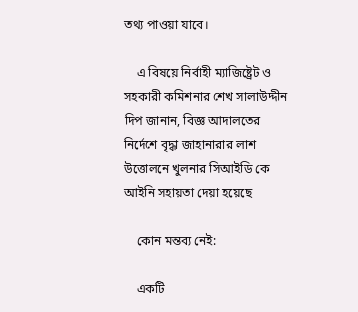তথ্য পাওয়া যাবে।

    এ বিষয়ে নির্বাহী ম্যাজিষ্ট্রেট ও সহকারী কমিশনার শেখ সালাউদ্দীন দিপ জানান, বিজ্ঞ আদালতের নির্দেশে বৃদ্ধা জাহানারার লাশ উত্তোলনে খুলনার সিআইডি কে আইনি সহায়তা দেয়া হয়েছে

    কোন মন্তব্য নেই:

    একটি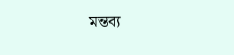মন্তব্য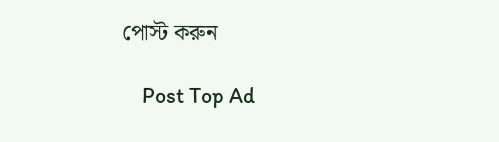পোস্ট করুন

    Post Top Ad